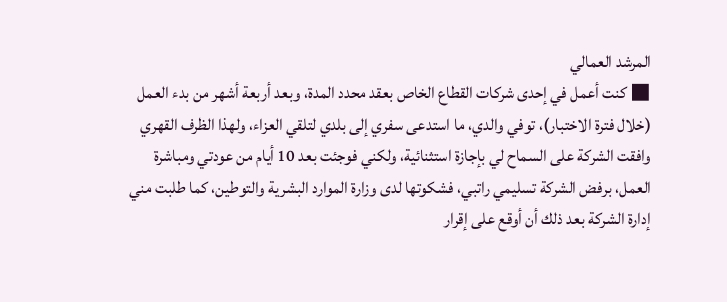المرشد العمالي
■ كنت أعمل في إحدى شركات القطاع الخاص بعقد محدد المدة، وبعد أربعة أشهر من بدء العمل (خلال فترة الاختبار)، توفي والدي، ما استدعى سفري إلى بلدي لتلقي العزاء، ولهذا الظرف القهري وافقت الشركة على السماح لي بإجازة استثنائية، ولكني فوجئت بعد 10 أيام من عودتي ومباشرة العمل، برفض الشركة تسليمي راتبي، فشكوتها لدى وزارة الموارد البشرية والتوطين، كما طلبت مني إدارة الشركة بعد ذلك أن أوقع على إقرار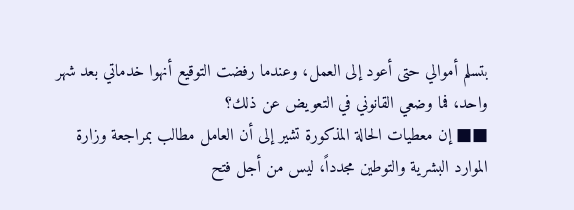بتسلم أموالي حتى أعود إلى العمل، وعندما رفضت التوقيع أنهوا خدماتي بعد شهر واحد، فما وضعي القانوني في التعويض عن ذلك؟
■■ إن معطيات الحالة المذكورة تشير إلى أن العامل مطالب بمراجعة وزارة الموارد البشرية والتوطين مجدداً، ليس من أجل فتح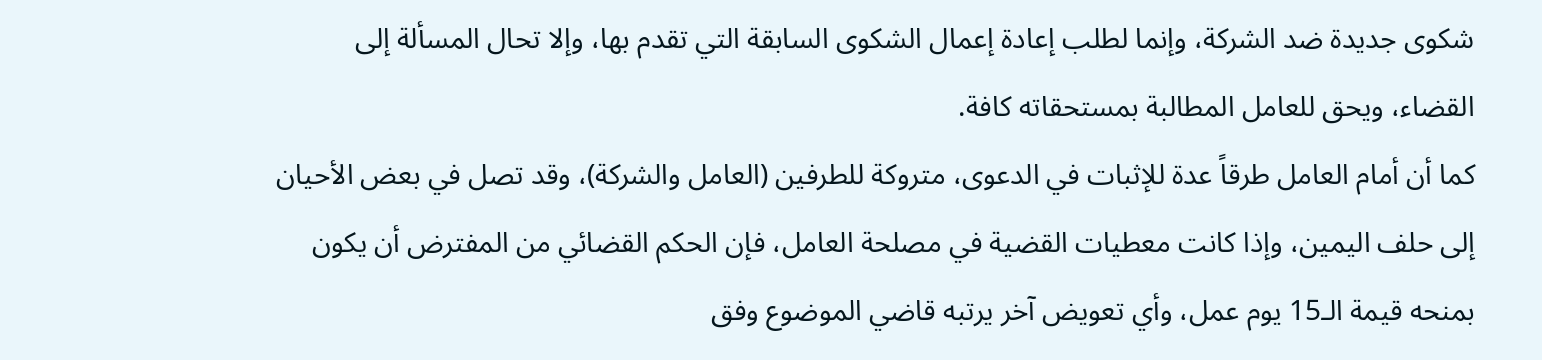شكوى جديدة ضد الشركة، وإنما لطلب إعادة إعمال الشكوى السابقة التي تقدم بها، وإلا تحال المسألة إلى القضاء، ويحق للعامل المطالبة بمستحقاته كافة.
كما أن أمام العامل طرقاً عدة للإثبات في الدعوى، متروكة للطرفين (العامل والشركة)، وقد تصل في بعض الأحيان إلى حلف اليمين، وإذا كانت معطيات القضية في مصلحة العامل، فإن الحكم القضائي من المفترض أن يكون بمنحه قيمة الـ15 يوم عمل، وأي تعويض آخر يرتبه قاضي الموضوع وفق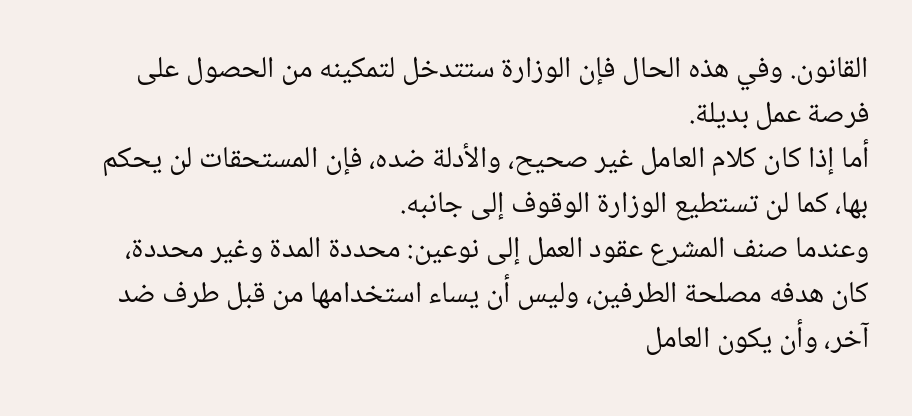القانون. وفي هذه الحال فإن الوزارة ستتدخل لتمكينه من الحصول على فرصة عمل بديلة.
أما إذا كان كلام العامل غير صحيح، والأدلة ضده، فإن المستحقات لن يحكم بها، كما لن تستطيع الوزارة الوقوف إلى جانبه.
وعندما صنف المشرع عقود العمل إلى نوعين: محددة المدة وغير محددة، كان هدفه مصلحة الطرفين، وليس أن يساء استخدامها من قبل طرف ضد آخر، وأن يكون العامل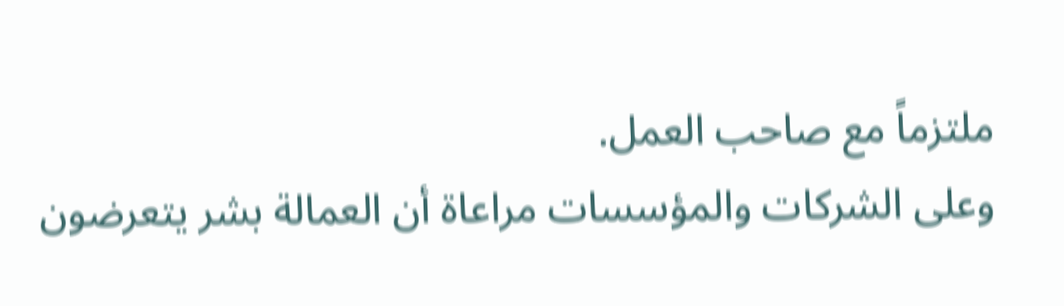ملتزماً مع صاحب العمل.
وعلى الشركات والمؤسسات مراعاة أن العمالة بشر يتعرضون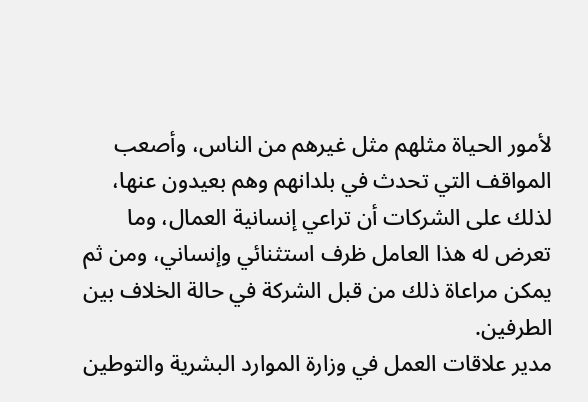لأمور الحياة مثلهم مثل غيرهم من الناس، وأصعب المواقف التي تحدث في بلدانهم وهم بعيدون عنها، لذلك على الشركات أن تراعي إنسانية العمال، وما تعرض له هذا العامل ظرف استثنائي وإنساني، ومن ثم يمكن مراعاة ذلك من قبل الشركة في حالة الخلاف بين الطرفين.
مدير علاقات العمل في وزارة الموارد البشرية والتوطين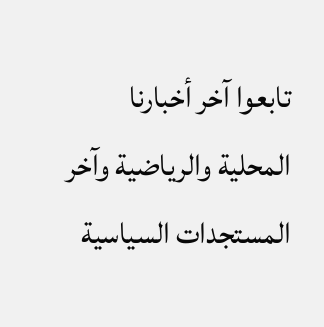تابعوا آخر أخبارنا المحلية والرياضية وآخر المستجدات السياسية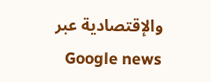والإقتصادية عبر Google news